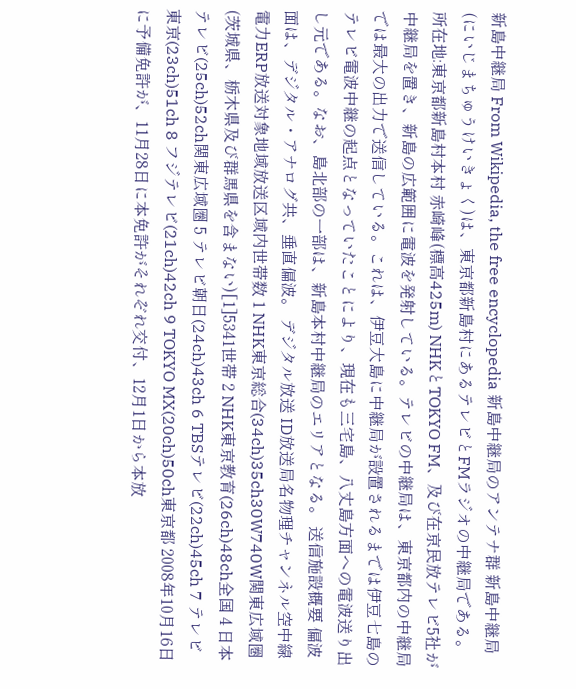新島中継局 From Wikipedia, the free encyclopedia 新島中継局のアンテナ群 新島中継局(にいじまちゅうけいきょく)は、東京都新島村にあるテレビとFMラジオの中継局である。 所在地:東京都新島村本村 赤崎峰(標高425m) NHKとTOKYO FM、及び在京民放テレビ5社が中継局を置き、新島の広範囲に電波を発射している。テレビの中継局は、東京都内の中継局では最大の出力で送信している。これは、伊豆大島に中継局が設置されるまでは伊豆七島のテレビ電波中継の起点となっていたことにより、現在も三宅島、八丈島方面への電波送り出し元である。なお、島北部の一部は、新島本村中継局のエリアとなる。 送信施設概要 偏波面は、デジタル・アナログ共、垂直偏波。 デジタル放送 ID放送局名物理チャンネル空中線電力ERP放送対象地域放送区域内世帯数 1 NHK東京総合(34ch)35ch30W740W関東広域圏(茨城県、栃木県及び群馬県を含まない)[1]5341世帯 2 NHK東京教育(26ch)48ch全国 4 日本テレビ(25ch)52ch関東広域圏 5 テレビ朝日(24ch)43ch 6 TBSテレビ(22ch)45ch 7 テレビ東京(23ch)51ch 8 フジテレビ(21ch)42ch 9 TOKYO MX(20ch)50ch東京都 2008年10月16日に予備免許が、11月28日に本免許がそれぞれ交付、12月1日から本放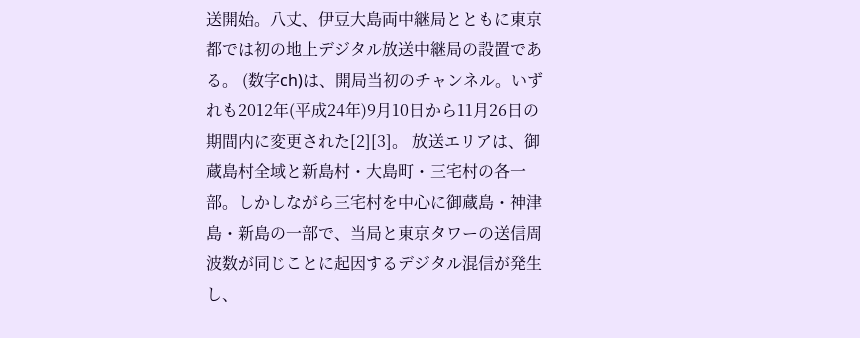送開始。八丈、伊豆大島両中継局とともに東京都では初の地上デジタル放送中継局の設置である。 (数字ch)は、開局当初のチャンネル。いずれも2012年(平成24年)9月10日から11月26日の期間内に変更された[2][3]。 放送エリアは、御蔵島村全域と新島村・大島町・三宅村の各一部。しかしながら三宅村を中心に御蔵島・神津島・新島の一部で、当局と東京タワーの送信周波数が同じことに起因するデジタル混信が発生し、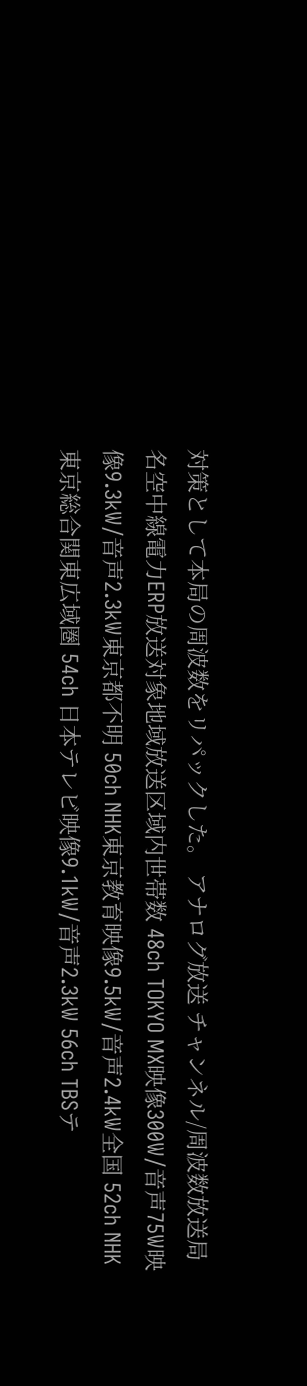対策として本局の周波数をリパックした。 アナログ放送 チャンネル/周波数放送局名空中線電力ERP放送対象地域放送区域内世帯数 48ch TOKYO MX映像300W/音声75W映像9.3kW/音声2.3kW東京都不明 50ch NHK東京教育映像9.5kW/音声2.4kW全国 52ch NHK東京総合関東広域圏 54ch 日本テレビ映像9.1kW/音声2.3kW 56ch TBSテ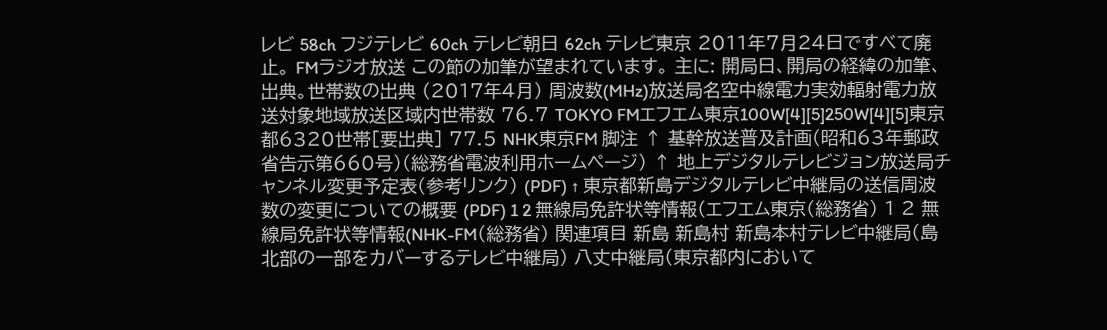レビ 58ch フジテレビ 60ch テレビ朝日 62ch テレビ東京 2011年7月24日ですべて廃止。 FMラジオ放送 この節の加筆が望まれています。 主に: 開局日、開局の経緯の加筆、出典。世帯数の出典 (2017年4月) 周波数(MHz)放送局名空中線電力実効輻射電力放送対象地域放送区域内世帯数 76.7 TOKYO FMエフエム東京100W[4][5]250W[4][5]東京都6320世帯[要出典] 77.5 NHK東京FM 脚注 ↑ 基幹放送普及計画(昭和63年郵政省告示第660号)(総務省電波利用ホームページ) ↑ 地上デジタルテレビジョン放送局チャンネル変更予定表(参考リンク) (PDF) ↑ 東京都新島デジタルテレビ中継局の送信周波数の変更についての概要 (PDF) 1 2 無線局免許状等情報(エフエム東京(総務省) 1 2 無線局免許状等情報(NHK-FM(総務省) 関連項目 新島 新島村 新島本村テレビ中継局(島北部の一部をカバーするテレビ中継局) 八丈中継局(東京都内において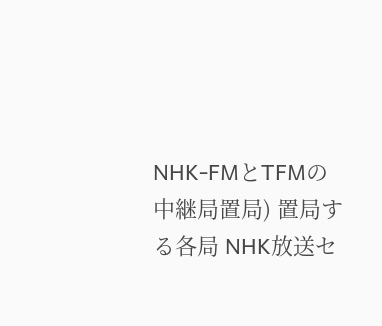NHK-FMとTFMの中継局置局) 置局する各局 NHK放送セ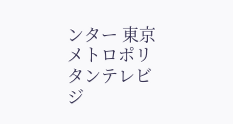ンター 東京メトロポリタンテレビジ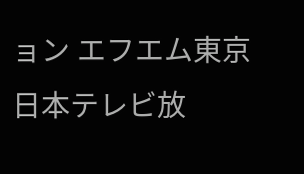ョン エフエム東京 日本テレビ放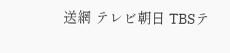送網 テレビ朝日 TBSテ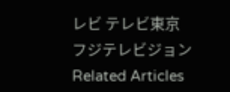レビ テレビ東京 フジテレビジョン Related Articles